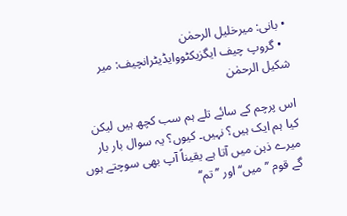• بانی: میرخلیل الرحمٰن
  • گروپ چیف ایگزیکٹووایڈیٹرانچیف: میر شکیل الرحمٰن

اس پرچم کے سائے تلے ہم سب کچھ ہیں لیکن کیا ہم ایک ہیں؟ نہیں۔ کیوں؟ یہ سوال بار بار میرے ذہن میں آتا ہے یقیناً آپ بھی سوچتے ہوں گے قوم ’’میں‘‘ اور ’’تم‘‘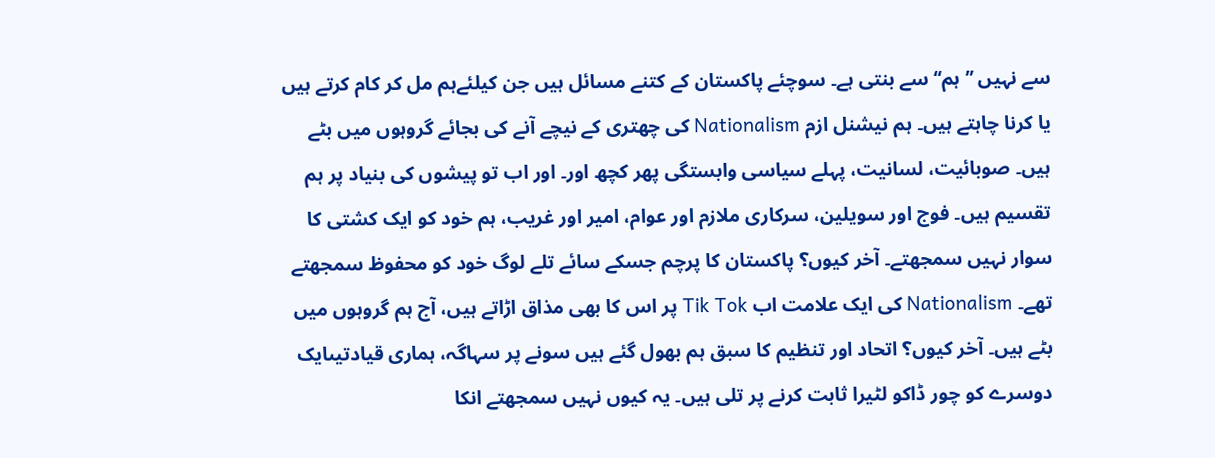سے نہیں ’’ہم‘‘ سے بنتی ہے۔ سوچئے پاکستان کے کتنے مسائل ہیں جن کیلئےہم مل کر کام کرتے ہیں یا کرنا چاہتے ہیں۔ ہم نیشنل ازم Nationalism کی چھتری کے نیچے آنے کی بجائے گروہوں میں بٹے ہیں۔ صوبائیت، لسانیت، پہلے سیاسی وابستگی پھر کچھ اور۔ اور اب تو پیشوں کی بنیاد پر ہم تقسیم ہیں۔ فوج اور سویلین، سرکاری ملازم اور عوام، امیر اور غریب، ہم خود کو ایک کشتی کا سوار نہیں سمجھتے۔ آخر کیوں؟ پاکستان کا پرچم جسکے سائے تلے لوگ خود کو محفوظ سمجھتے تھے۔ Nationalism کی ایک علامت اب Tik Tok پر اس کا بھی مذاق اڑاتے ہیں، آج ہم گروہوں میں بٹے ہیں۔ آخر کیوں؟ اتحاد اور تنظیم کا سبق ہم بھول گئے ہیں سونے پر سہاگہ، ہماری قیادتیںایک دوسرے کو چور ڈاکو لٹیرا ثابت کرنے پر تلی ہیں۔ یہ کیوں نہیں سمجھتے انکا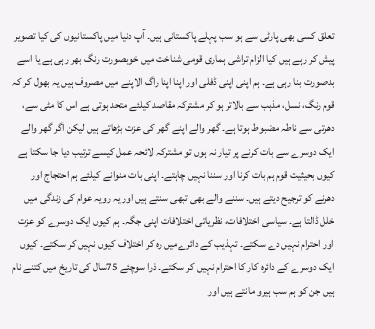تعلق کسی بھی پارٹی سے ہو سب پہلے پاکستانی ہیں۔ آپ دنیا میں پاکستانیوں کی کیا تصویر پیش کر رہے ہیں کیا الزام تراشی ہماری قومی شناخت میں خوبصورت رنگ بھر رہی ہے یا اسے بدصورت بنا رہی ہے۔ ہم اپنی اپنی ڈفلی اور اپنا اپنا راگ الاپنے میں مصروف ہیں یہ بھول کر کہ قوم رنگ، نسل، مذہب سے بالاتر ہو کر مشترکہ مقاصد کیلئے متحد ہوتی ہے اس کا مٹی سے، دھرتی سے ناطہ مضبوط ہوتا ہے۔ گھر والے اپنے گھر کی عزت بڑھاتے ہیں لیکن اگر گھر والے ایک دوسرے سے بات کرنے پر تیار نہ ہوں تو مشترکہ لائحہ عمل کیسے ترتیب دیا جا سکتا ہے کیوں بحیثیت قوم ہم بات کرنا اور سننا نہیں چاہتے۔ اپنی بات منوانے کیلئے ہم احتجاج اور دھرنے کو ترجیح دیتے ہیں۔ سننے والے بھی تبھی سنتے ہیں اور یہ رویہ عوام کی زندگی میں خلل ڈالتا ہے۔ سیاسی اختلافات، نظریاتی اختلافات اپنی جگہ۔ ہم کیوں ایک دوسرے کو عزت اور احترام نہیں دے سکتے۔ تہذیب کے دائرےمیں رہ کر اختلاف کیوں نہیں کر سکتے۔ کیوں ایک دوسرے کے دائرہ کار کا احترام نہیں کر سکتے۔ ذرا سوچئے 75سال کی تاریخ میں کتنے نام ہیں جن کو ہم سب ہیرو مانتے ہیں اور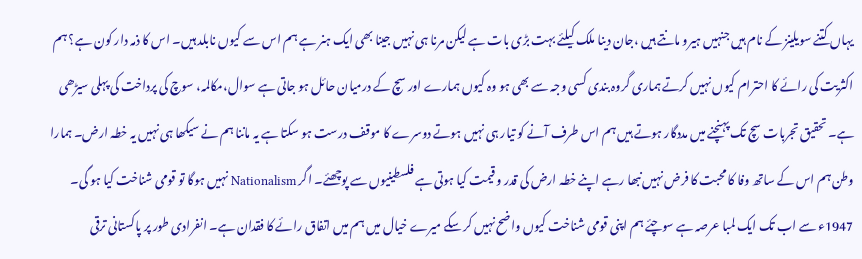یہاں کتنے سویلینز کے نام ہیں جنہیں ہیرو مانتے ہیں ،جان دینا ملک کیلئے بہت بڑی بات ہے لیکن مرنا ہی نہیں جینا بھی ایک ہنر ہے ہم اس سے کیوں نابلد ہیں۔ اس کا ذمہ دار کون ہے؟ ہم اکثریت کی رائے کا احترام کیوں نہیں کرتے ہماری گروہ بندی کسی وجہ سے بھی ہو وہ کیوں ہمارے اور سچ کے درمیان حائل ہو جاتی ہے سوال،مکالمہ، سوچ کی پرداخت کی پہلی سیڑھی ہے۔ تحقیق تجربات سچ تک پہنچنے میں مددگار ہوتے ہیں ہم اس طرف آنے کو تیار ہی نہیں ہوتے دوسرے کا موقف درست ہو سکتا ہے یہ ماننا ہم نے سیکھا ہی نہیں یہ خطہ ارض۔ ہمارا وطن ہم اس کے ساتھ وفا کا محبت کا فرض نہیں نبھا رہے اپنے خطہ ارض کی قدر و قیمت کیا ہوتی ہے فلسطینیوں سے پوچھئے۔ اگر Nationalism نہیں ہوگا تو قومی شناخت کیا ہو گی۔ 1947ء سے اب تک ایک لمبا عرصہ ہے سوچئے ہم اپنی قومی شناخت کیوں واضح نہیں کر سکے میرے خیال میں ہم میں اتفاق رائے کا فقدان ہے۔ انفرادی طور پر پاکستانی ترقی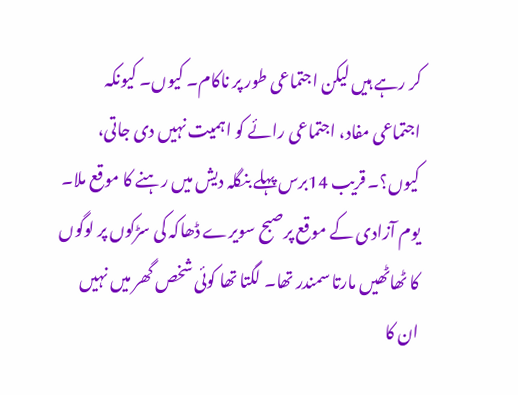کر رہے ہیں لیکن اجتماعی طور پر ناکام۔ کیوں۔ کیونکہ اجتماعی مفاد، اجتماعی رائے کو اہمیت نہیں دی جاتی، کیوں؟۔ قریب 14برس پہلے بنگلہ دیش میں رہنے کا موقع ملا۔ یوم آزادی کے موقع پرصبح سویرے ڈھاکہ کی سڑکوں پر لوگوں کا ٹھاٹھیں مارتا سمندر تھا۔ لگتا تھا کوئی شخص گھر میں نہیں ان کا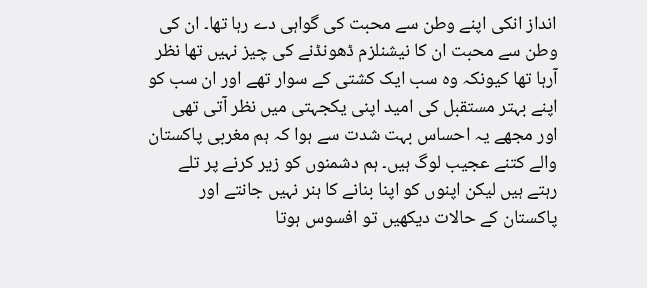انداز انکی اپنے وطن سے محبت کی گواہی دے رہا تھا۔ ان کی وطن سے محبت ان کا نیشنلزم ڈھونڈنے کی چیز نہیں تھا نظر آرہا تھا کیونکہ وہ سب ایک کشتی کے سوار تھے اور ان سب کو اپنے بہتر مستقبل کی امید اپنی یکجہتی میں نظر آتی تھی اور مجھے یہ احساس بہت شدت سے ہوا کہ ہم مغربی پاکستان والے کتنے عجیب لوگ ہیں۔ ہم دشمنوں کو زیر کرنے پر تلے رہتے ہیں لیکن اپنوں کو اپنا بنانے کا ہنر نہیں جانتے اور پاکستان کے حالات دیکھیں تو افسوس ہوتا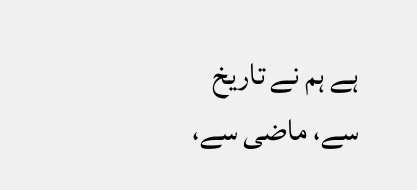ہے ہم نے تاریخ سے، ماضی سے،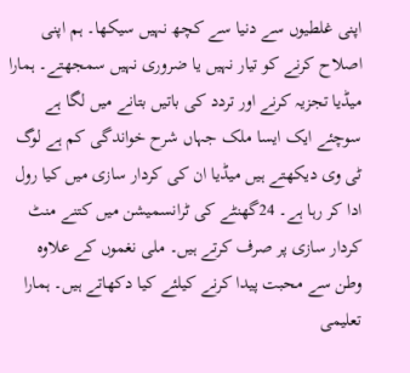اپنی غلطیوں سے دنیا سے کچھ نہیں سیکھا۔ ہم اپنی اصلاح کرنے کو تیار نہیں یا ضروری نہیں سمجھتے۔ ہمارا میڈیا تجزیہ کرنے اور تردد کی باتیں بتانے میں لگا ہے سوچئے ایک ایسا ملک جہاں شرح خواندگی کم ہے لوگ ٹی وی دیکھتے ہیں میڈیا ان کی کردار سازی میں کیا رول ادا کر رہا ہے۔ 24گھنٹے کی ٹرانسمیشن میں کتنے منٹ کردار سازی پر صرف کرتے ہیں۔ ملی نغموں کے علاوہ وطن سے محبت پیدا کرنے کیلئے کیا دکھاتے ہیں۔ ہمارا تعلیمی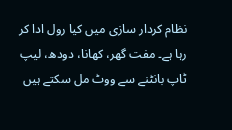نظام کردار سازی میں کیا رول ادا کر رہا ہے۔ مفت گھر، کھانا، دودھ، لیپ ٹاپ بانٹنے سے ووٹ مل سکتے ہیں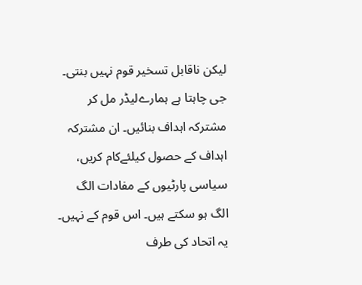لیکن ناقابل تسخیر قوم نہیں بنتی۔ جی چاہتا ہے ہمارےلیڈر مل کر مشترکہ اہداف بنائیں۔ ان مشترکہ اہداف کے حصول کیلئےکام کریں، سیاسی پارٹیوں کے مفادات الگ الگ ہو سکتے ہیں۔ اس قوم کے نہیں۔ یہ اتحاد کی طرف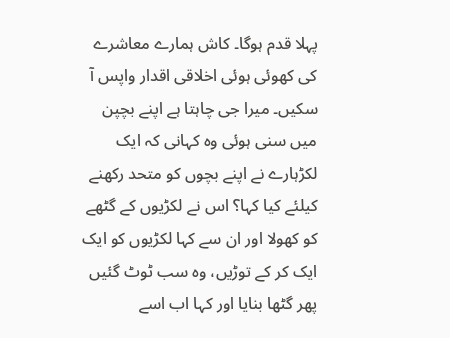پہلا قدم ہوگا۔ کاش ہمارے معاشرے کی کھوئی ہوئی اخلاقی اقدار واپس آ سکیں۔ میرا جی چاہتا ہے اپنے بچپن میں سنی ہوئی وہ کہانی کہ ایک لکڑہارے نے اپنے بچوں کو متحد رکھنے کیلئے کیا کہا؟ اس نے لکڑیوں کے گٹھے کو کھولا اور ان سے کہا لکڑیوں کو ایک ایک کر کے توڑیں، وہ سب ٹوٹ گئیں پھر گٹھا بنایا اور کہا اب اسے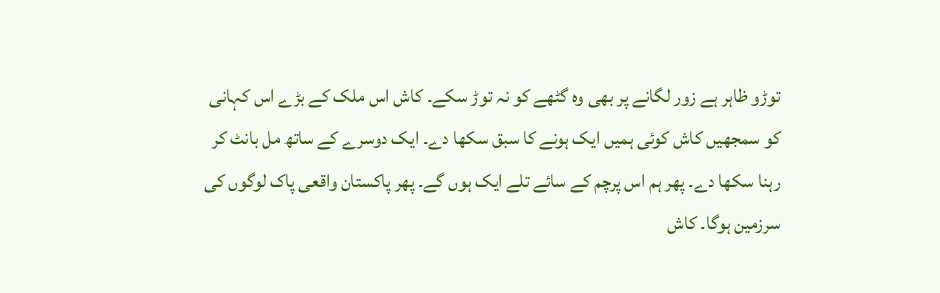توڑو ظاہر ہے زور لگانے پر بھی وہ گٹھے کو نہ توڑ سکے۔ کاش اس ملک کے بڑے اس کہانی کو سمجھیں کاش کوئی ہمیں ایک ہونے کا سبق سکھا دے۔ ایک دوسرے کے ساتھ مل بانٹ کر رہنا سکھا دے۔ پھر ہم اس پرچم کے سائے تلے ایک ہوں گے۔ پھر پاکستان واقعی پاک لوگوں کی سرزمین ہوگا۔ کاش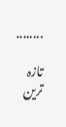........

تازہ ترین